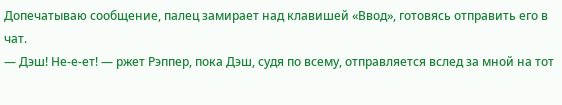Допечатываю сообщение, палец замирает над клавишей «Ввод», готовясь отправить его в чат.
— Дэш! Не-е-ет! — ржет Рэппер, пока Дэш, судя по всему, отправляется вслед за мной на тот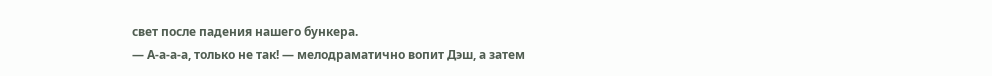свет после падения нашего бункера.
— А-а-а-а, только не так! — мелодраматично вопит Дэш, а затем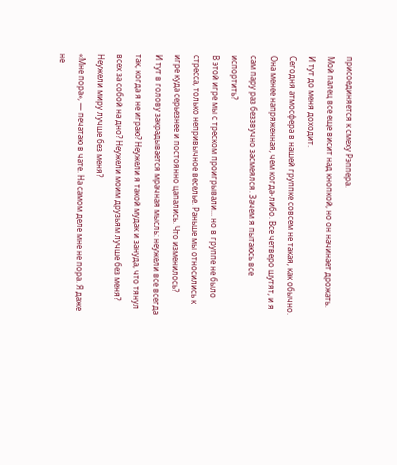присоединяется к смеху Рэппера.
Мой палец все еще висит над кнопкой, но он начинает дрожать.
И тут до меня доходит.
Сегодня атмосфера в нашей группке совсем не такая, как обычно. Она менее напряженная, чем когда-либо. Все четверо шутят, и я сам пару раз беззвучно засмеялся. Зачем я пытаюсь все испортить?
В этой игре мы с треском проигрывали... но в группе не было стресса, только непривычное веселье. Раньше мы относились к игре куда серьезнее и постоянно цапались. Что изменилось?
И тут в голову закрадывается мрачная мысль: неужели все всегда так, когда я не играю? Неужели я такой мудак и зануда, что тянул всех за собой на дно? Неужели моим друзьям лучше без меня? Неужели миру лучше без меня?
«Мне пора», — печатаю в чате. На самом деле мне не пора. Я даже не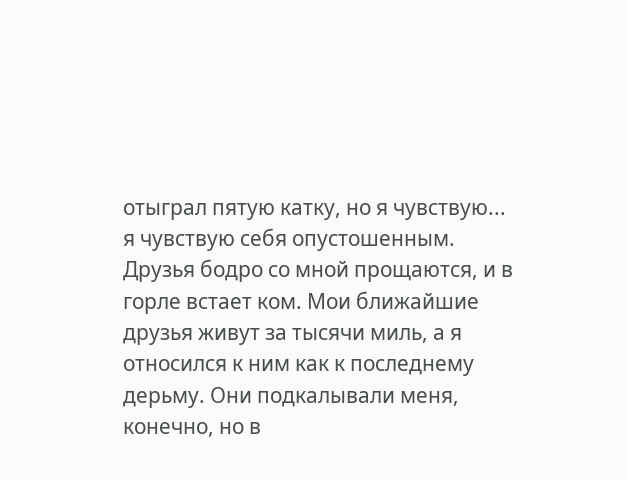отыграл пятую катку, но я чувствую... я чувствую себя опустошенным.
Друзья бодро со мной прощаются, и в горле встает ком. Мои ближайшие друзья живут за тысячи миль, а я относился к ним как к последнему дерьму. Они подкалывали меня, конечно, но в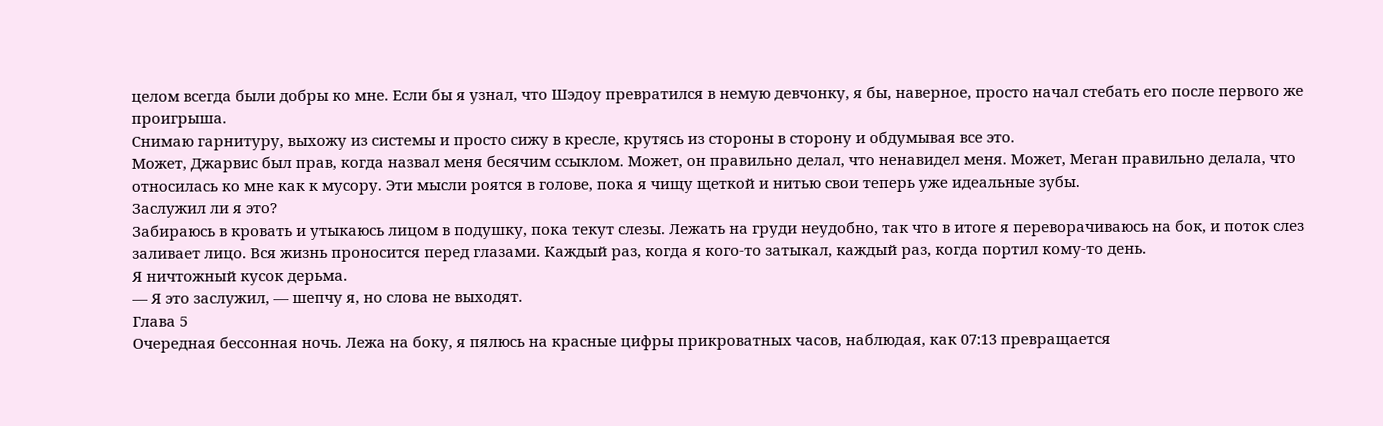целом всегда были добры ко мне. Если бы я узнал, что Шэдоу превратился в немую девчонку, я бы, наверное, просто начал стебать его после первого же проигрыша.
Снимаю гарнитуру, выхожу из системы и просто сижу в кресле, крутясь из стороны в сторону и обдумывая все это.
Может, Джарвис был прав, когда назвал меня бесячим ссыклом. Может, он правильно делал, что ненавидел меня. Может, Меган правильно делала, что относилась ко мне как к мусору. Эти мысли роятся в голове, пока я чищу щеткой и нитью свои теперь уже идеальные зубы.
Заслужил ли я это?
Забираюсь в кровать и утыкаюсь лицом в подушку, пока текут слезы. Лежать на груди неудобно, так что в итоге я переворачиваюсь на бок, и поток слез заливает лицо. Вся жизнь проносится перед глазами. Каждый раз, когда я кого-то затыкал, каждый раз, когда портил кому-то день.
Я ничтожный кусок дерьма.
— Я это заслужил, — шепчу я, но слова не выходят.
Глава 5
Очередная бессонная ночь. Лежа на боку, я пялюсь на красные цифры прикроватных часов, наблюдая, как 07:13 превращается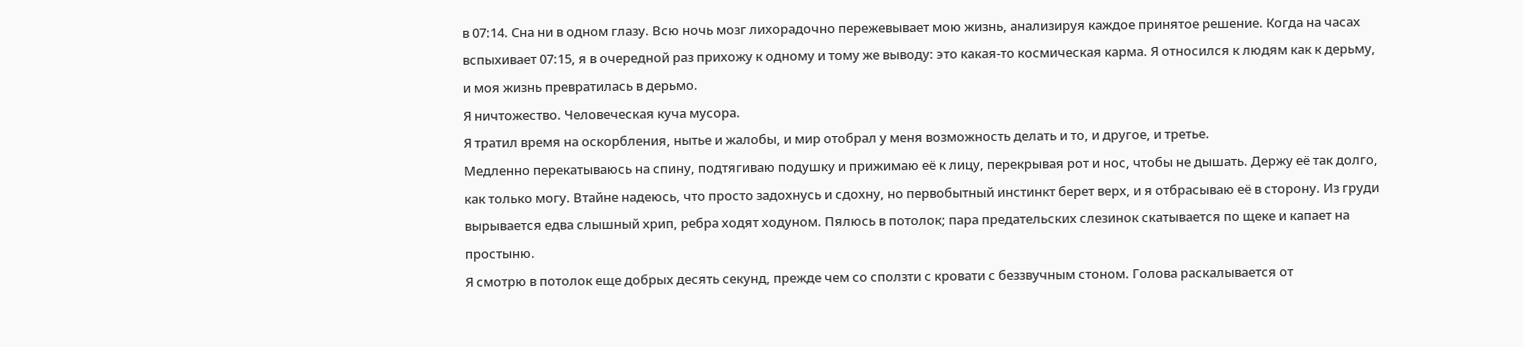в 07:14. Сна ни в одном глазу. Всю ночь мозг лихорадочно пережевывает мою жизнь, анализируя каждое принятое решение. Когда на часах вспыхивает 07:15, я в очередной раз прихожу к одному и тому же выводу: это какая-то космическая карма. Я относился к людям как к дерьму, и моя жизнь превратилась в дерьмо.
Я ничтожество. Человеческая куча мусора.
Я тратил время на оскорбления, нытье и жалобы, и мир отобрал у меня возможность делать и то, и другое, и третье.
Медленно перекатываюсь на спину, подтягиваю подушку и прижимаю её к лицу, перекрывая рот и нос, чтобы не дышать. Держу её так долго, как только могу. Втайне надеюсь, что просто задохнусь и сдохну, но первобытный инстинкт берет верх, и я отбрасываю её в сторону. Из груди вырывается едва слышный хрип, ребра ходят ходуном. Пялюсь в потолок; пара предательских слезинок скатывается по щеке и капает на простыню.
Я смотрю в потолок еще добрых десять секунд, прежде чем со сползти с кровати с беззвучным стоном. Голова раскалывается от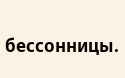бессонницы.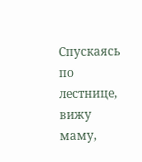Спускаясь по лестнице, вижу маму,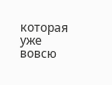которая уже вовсю